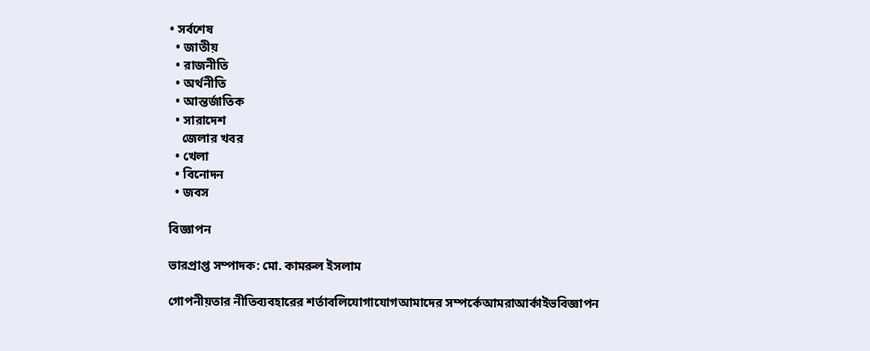• সর্বশেষ
  • জাতীয়
  • রাজনীতি
  • অর্থনীতি
  • আন্তর্জাতিক
  • সারাদেশ
    জেলার খবর
  • খেলা
  • বিনোদন
  • জবস

বিজ্ঞাপন

ভারপ্রাপ্ত সম্পাদক: মো. কামরুল ইসলাম

গোপনীয়তার নীতিব্যবহারের শর্তাবলিযোগাযোগআমাদের সম্পর্কেআমরাআর্কাইভবিজ্ঞাপন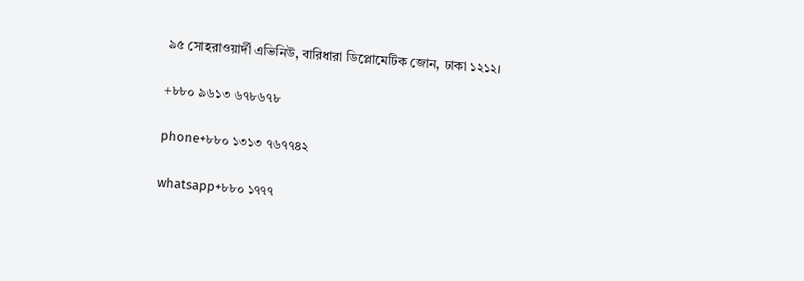৯৫ সোহরাওয়ার্দী এভিনিউ, বারিধারা ডিপ্লোমেটিক জোন, ঢাকা ১২১২।

+৮৮০ ৯৬১৩ ৬৭৮৬৭৮

phone+৮৮০ ১৩১৩ ৭৬৭৭৪২

whatsapp+৮৮০ ১৭৭৭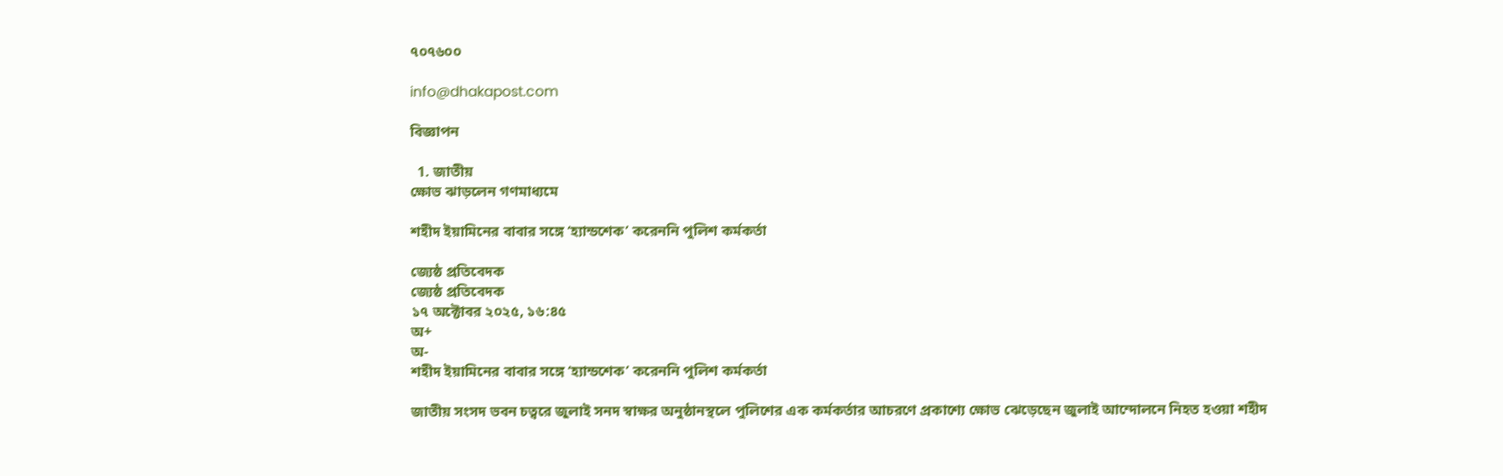৭০৭৬০০

info@dhakapost.com

বিজ্ঞাপন

  1. জাতীয়
ক্ষোভ ঝাড়লেন গণমাধ্যমে

শহীদ ইয়ামিনের বাবার সঙ্গে ‘হ্যান্ডশেক’ করেননি পুলিশ কর্মকর্তা

জ্যেষ্ঠ প্রতিবেদক
জ্যেষ্ঠ প্রতিবেদক
১৭ অক্টোবর ২০২৫, ১৬:৪৫
অ+
অ-
শহীদ ইয়ামিনের বাবার সঙ্গে ‘হ্যান্ডশেক’ করেননি পুলিশ কর্মকর্তা

জাতীয় সংসদ ভবন চত্বরে জুলাই সনদ স্বাক্ষর অনুষ্ঠানস্থলে পুলিশের এক কর্মকর্তার আচরণে প্রকাশ্যে ক্ষোভ ঝেড়েছেন জুলাই আন্দোলনে নিহত হওয়া শহীদ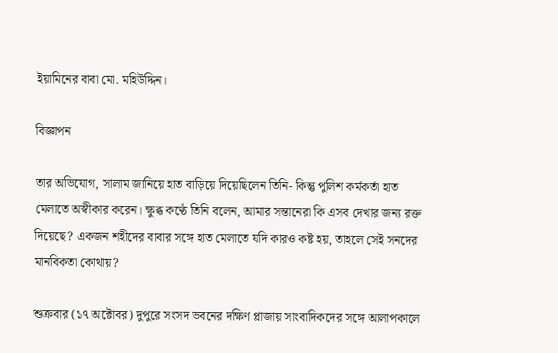ইয়ামিনের বাবা মো. মহিউদ্দিন।

বিজ্ঞাপন

তার অভিযোগ, সালাম জানিয়ে হাত বাড়িয়ে দিয়েছিলেন তিনি- কিন্তু পুলিশ কর্মকর্তা হাত মেলাতে অস্বীকার করেন। ক্ষুব্ধ কণ্ঠে তিনি বলেন, আমার সন্তানেরা কি এসব দেখার জন্য রক্ত দিয়েছে? একজন শহীদের বাবার সঙ্গে হাত মেলাতে যদি কারও কষ্ট হয়, তাহলে সেই সনদের মানবিকতা কোথায়?

শুক্রবার (১৭ অক্টোবর) দুপুরে সংসদ ভবনের দক্ষিণ প্লাজায় সাংবাদিকদের সঙ্গে আলাপকালে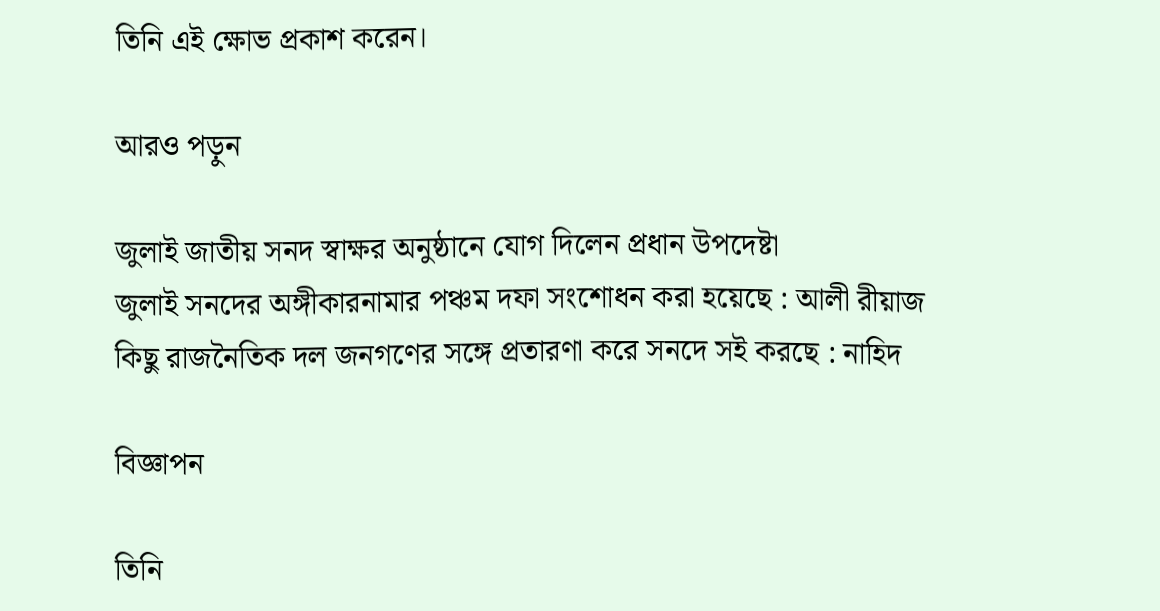তিনি এই ক্ষোভ প্রকাশ করেন।

আরও পড়ুন

জুলাই জাতীয় সনদ স্বাক্ষর অনুষ্ঠানে যোগ দিলেন প্রধান উপদেষ্টা
জুলাই সনদের অঙ্গীকারনামার পঞ্চম দফা সংশোধন করা হয়েছে : আলী রীয়াজ
কিছু রাজনৈতিক দল জনগণের সঙ্গে প্রতারণা করে সনদে সই করছে : নাহিদ

বিজ্ঞাপন

তিনি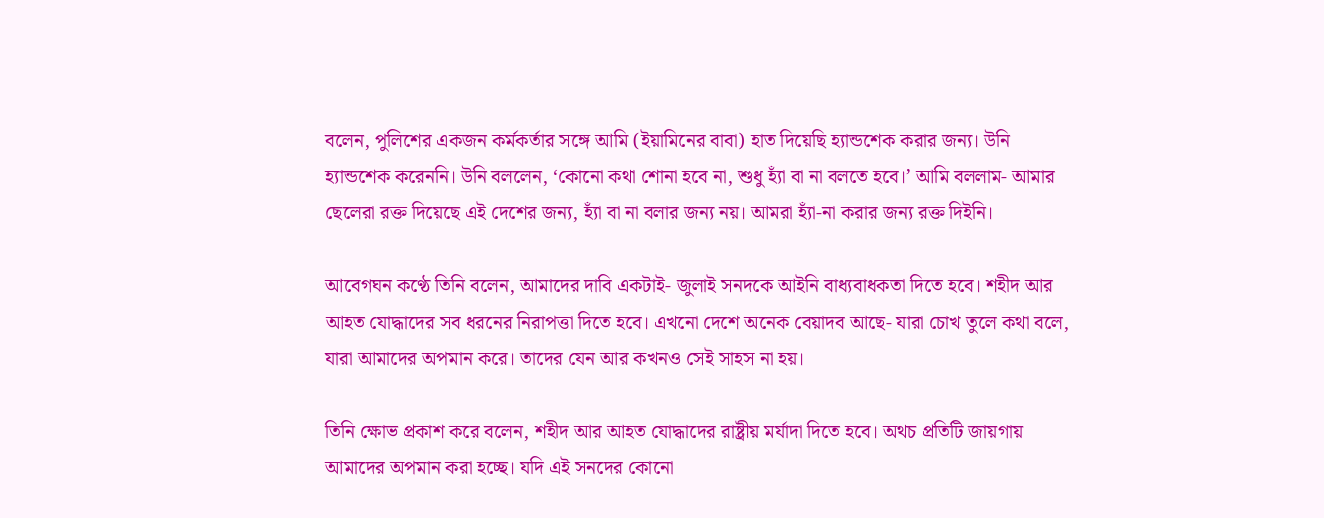বলেন, পুলিশের একজন কর্মকর্তার সঙ্গে আমি (ইয়ামিনের বাবা) হাত দিয়েছি হ্যান্ডশেক করার জন্য। উনি হ্যান্ডশেক করেননি। উনি বললেন, ‘কোনো কথা শোনা হবে না, শুধু হ্যাঁ বা না বলতে হবে।’ আমি বললাম- আমার ছেলেরা রক্ত দিয়েছে এই দেশের জন্য, হ্যাঁ বা না বলার জন্য নয়। আমরা হ্যাঁ-না করার জন্য রক্ত দিইনি।

আবেগঘন কণ্ঠে তিনি বলেন, আমাদের দাবি একটাই- জুলাই সনদকে আইনি বাধ্যবাধকতা দিতে হবে। শহীদ আর আহত যোদ্ধাদের সব ধরনের নিরাপত্তা দিতে হবে। এখনো দেশে অনেক বেয়াদব আছে- যারা চোখ তুলে কথা বলে, যারা আমাদের অপমান করে। তাদের যেন আর কখনও সেই সাহস না হয়।

তিনি ক্ষোভ প্রকাশ করে বলেন, শহীদ আর আহত যোদ্ধাদের রাষ্ট্রীয় মর্যাদা দিতে হবে। অথচ প্রতিটি জায়গায় আমাদের অপমান করা হচ্ছে। যদি এই সনদের কোনো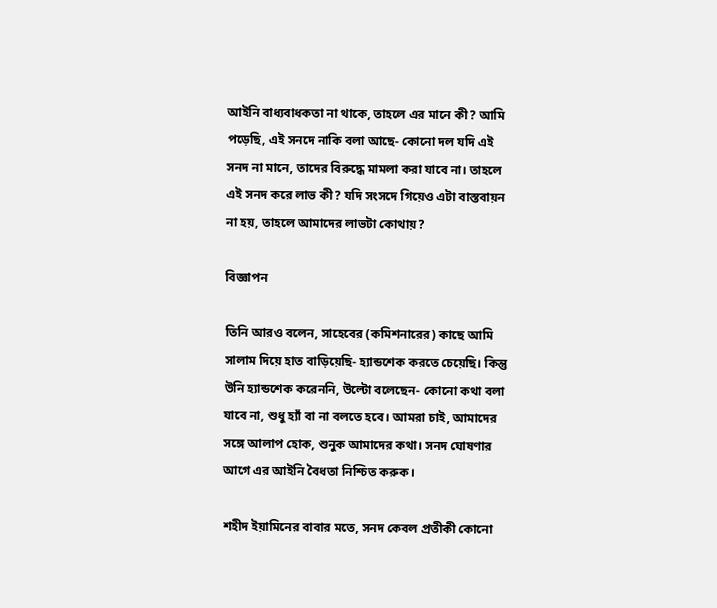আইনি বাধ্যবাধকতা না থাকে, তাহলে এর মানে কী? আমি পড়েছি, এই সনদে নাকি বলা আছে- কোনো দল যদি এই সনদ না মানে, তাদের বিরুদ্ধে মামলা করা যাবে না। তাহলে এই সনদ করে লাভ কী? যদি সংসদে গিয়েও এটা বাস্তবায়ন না হয়, তাহলে আমাদের লাভটা কোথায়?

বিজ্ঞাপন

তিনি আরও বলেন, সাহেবের (কমিশনারের) কাছে আমি সালাম দিয়ে হাত বাড়িয়েছি- হ্যান্ডশেক করতে চেয়েছি। কিন্তু উনি হ্যান্ডশেক করেননি, উল্টো বলেছেন- কোনো কথা বলা যাবে না, শুধু হ্যাঁ বা না বলতে হবে। আমরা চাই, আমাদের সঙ্গে আলাপ হোক, শুনুক আমাদের কথা। সনদ ঘোষণার আগে এর আইনি বৈধতা নিশ্চিত করুক।

শহীদ ইয়ামিনের বাবার মতে, সনদ কেবল প্রতীকী কোনো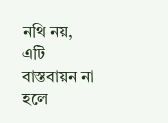নথি নয়, এটি বাস্তবায়ন না হলে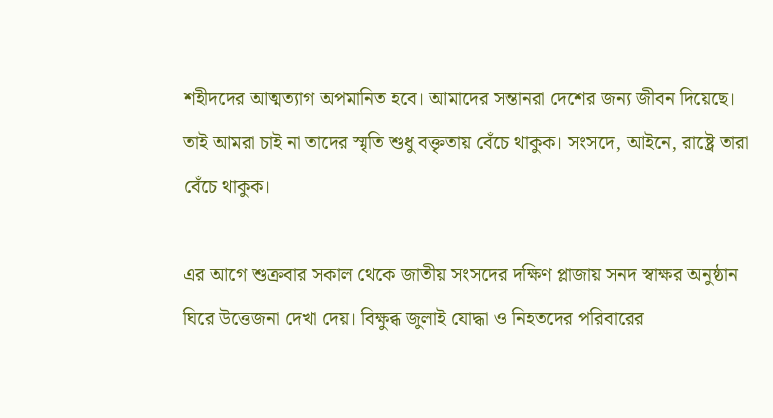শহীদদের আত্মত্যাগ অপমানিত হবে। আমাদের সন্তানরা দেশের জন্য জীবন দিয়েছে। তাই আমরা চাই না তাদের স্মৃতি শুধু বক্তৃতায় বেঁচে থাকুক। সংসদে, আইনে, রাষ্ট্রে তারা বেঁচে থাকুক।

এর আগে শুক্রবার সকাল থেকে জাতীয় সংসদের দক্ষিণ প্লাজায় সনদ স্বাক্ষর অনুষ্ঠান ঘিরে উত্তেজনা দেখা দেয়। বিক্ষুব্ধ জুলাই যোদ্ধা ও নিহতদের পরিবারের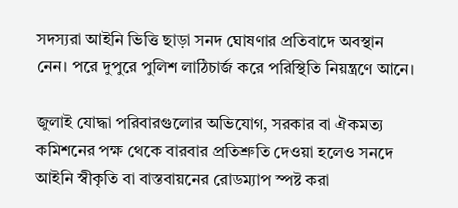সদস্যরা আইনি ভিত্তি ছাড়া সনদ ঘোষণার প্রতিবাদে অবস্থান নেন। পরে দুপুরে পুলিশ লাঠিচার্জ করে পরিস্থিতি নিয়ন্ত্রণে আনে।

জুলাই যোদ্ধা পরিবারগুলোর অভিযোগ, সরকার বা ঐকমত্য কমিশনের পক্ষ থেকে বারবার প্রতিশ্রুতি দেওয়া হলেও সনদে আইনি স্বীকৃতি বা বাস্তবায়নের রোডম্যাপ স্পষ্ট করা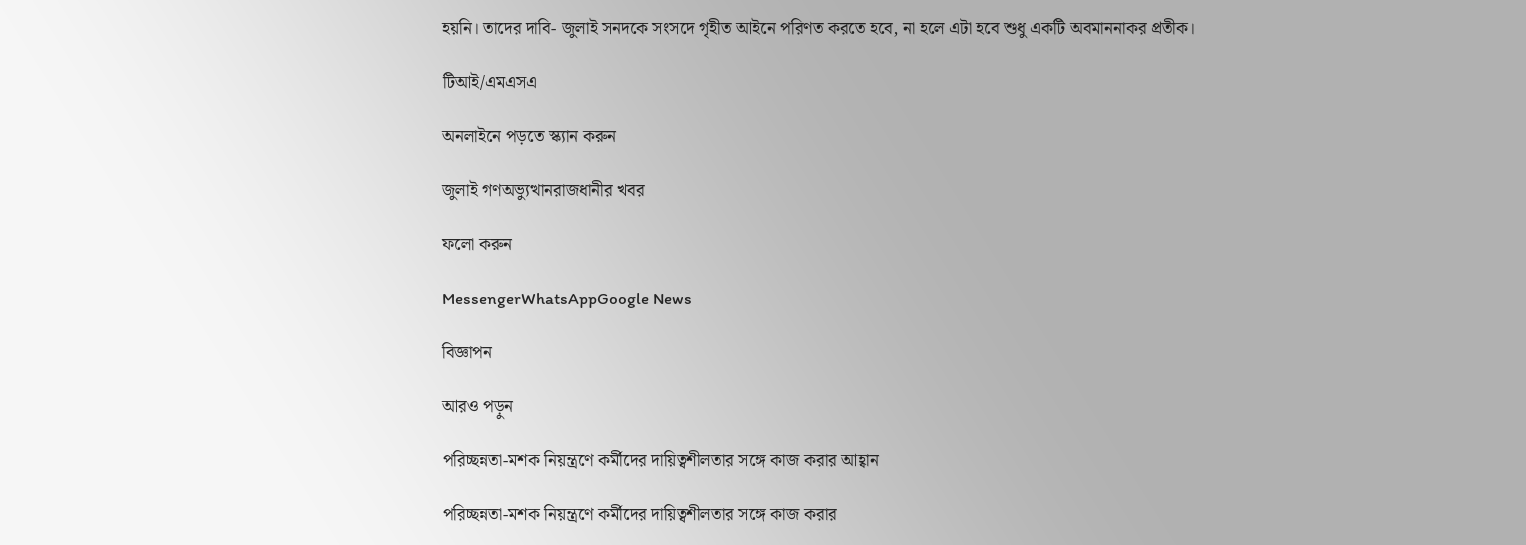হয়নি। তাদের দাবি- জুলাই সনদকে সংসদে গৃহীত আইনে পরিণত করতে হবে, না হলে এটা হবে শুধু একটি অবমাননাকর প্রতীক।

টিআই/এমএসএ

অনলাইনে পড়তে স্ক্যান করুন

জুলাই গণঅভ্যুত্থানরাজধানীর খবর

ফলো করুন

MessengerWhatsAppGoogle News

বিজ্ঞাপন

আরও পড়ুন

পরিচ্ছন্নতা-মশক নিয়ন্ত্রণে কর্মীদের দায়িত্বশীলতার সঙ্গে কাজ করার আহ্বান

পরিচ্ছন্নতা-মশক নিয়ন্ত্রণে কর্মীদের দায়িত্বশীলতার সঙ্গে কাজ করার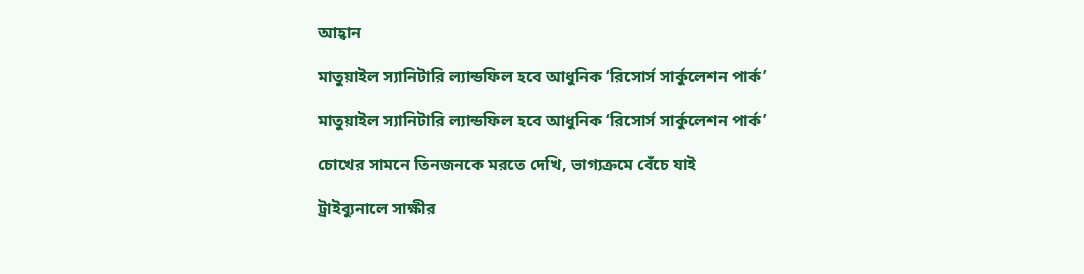আহ্বান

মাতুয়াইল স্যানিটারি ল্যান্ডফিল হবে আধুনিক ‘রিসোর্স সার্কুলেশন পার্ক’

মাতুয়াইল স্যানিটারি ল্যান্ডফিল হবে আধুনিক ‘রিসোর্স সার্কুলেশন পার্ক’

চোখের সামনে তিনজনকে মরতে দেখি, ভাগ্যক্রমে বেঁচে যাই

ট্রাইব্যুনালে সাক্ষীর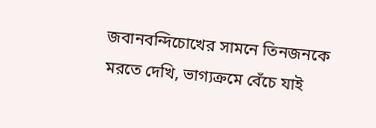জবানবন্দিচোখের সামনে তিনজনকে মরতে দেখি, ভাগ্যক্রমে বেঁচে যাই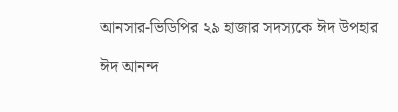আনসার-ভিডিপির ২৯ হাজার সদস্যকে ঈদ উপহার

ঈদ আনন্দ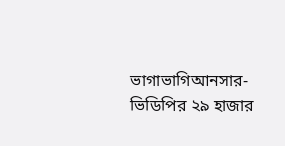ভাগাভাগিআনসার-ভিডিপির ২৯ হাজার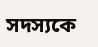সদস্যকে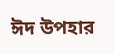ঈদ উপহার